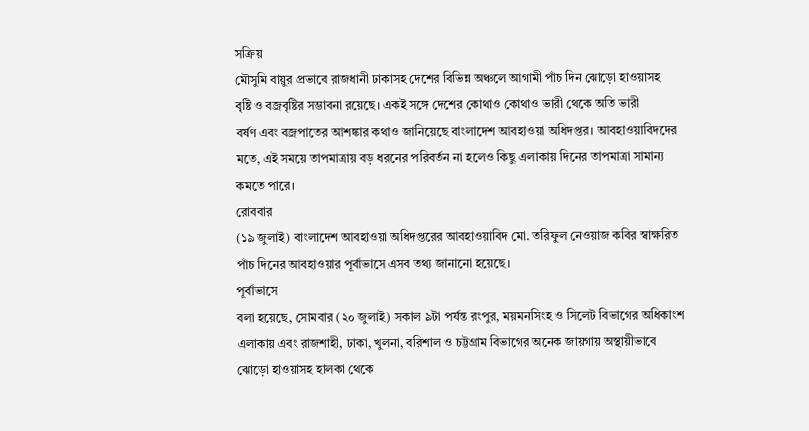সক্রিয়
মৌসুমি বায়ুর প্রভাবে রাজধানী ঢাকাসহ দেশের বিভিন্ন অঞ্চলে আগামী পাঁচ দিন ঝোড়ো হাওয়াসহ
বৃষ্টি ও বজ্রবৃষ্টির সম্ভাবনা রয়েছে। একই সঙ্গে দেশের কোথাও কোথাও ভারী থেকে অতি ভারী
বর্ষণ এবং বজ্রপাতের আশঙ্কার কথাও জানিয়েছে বাংলাদেশ আবহাওয়া অধিদপ্তর। আবহাওয়াবিদদের
মতে, এই সময়ে তাপমাত্রায় বড় ধরনের পরিবর্তন না হলেও কিছু এলাকায় দিনের তাপমাত্রা সামান্য
কমতে পারে।
রোববার
(১৯ জুলাই) বাংলাদেশ আবহাওয়া অধিদপ্তরের আবহাওয়াবিদ মো. তরিফুল নেওয়াজ কবির স্বাক্ষরিত
পাঁচ দিনের আবহাওয়ার পূর্বাভাসে এসব তথ্য জানানো হয়েছে।
পূর্বাভাসে
বলা হয়েছে, সোমবার (২০ জুলাই) সকাল ৯টা পর্যন্ত রংপুর, ময়মনসিংহ ও সিলেট বিভাগের অধিকাংশ
এলাকায় এবং রাজশাহী, ঢাকা, খুলনা, বরিশাল ও চট্টগ্রাম বিভাগের অনেক জায়গায় অস্থায়ীভাবে
ঝোড়ো হাওয়াসহ হালকা থেকে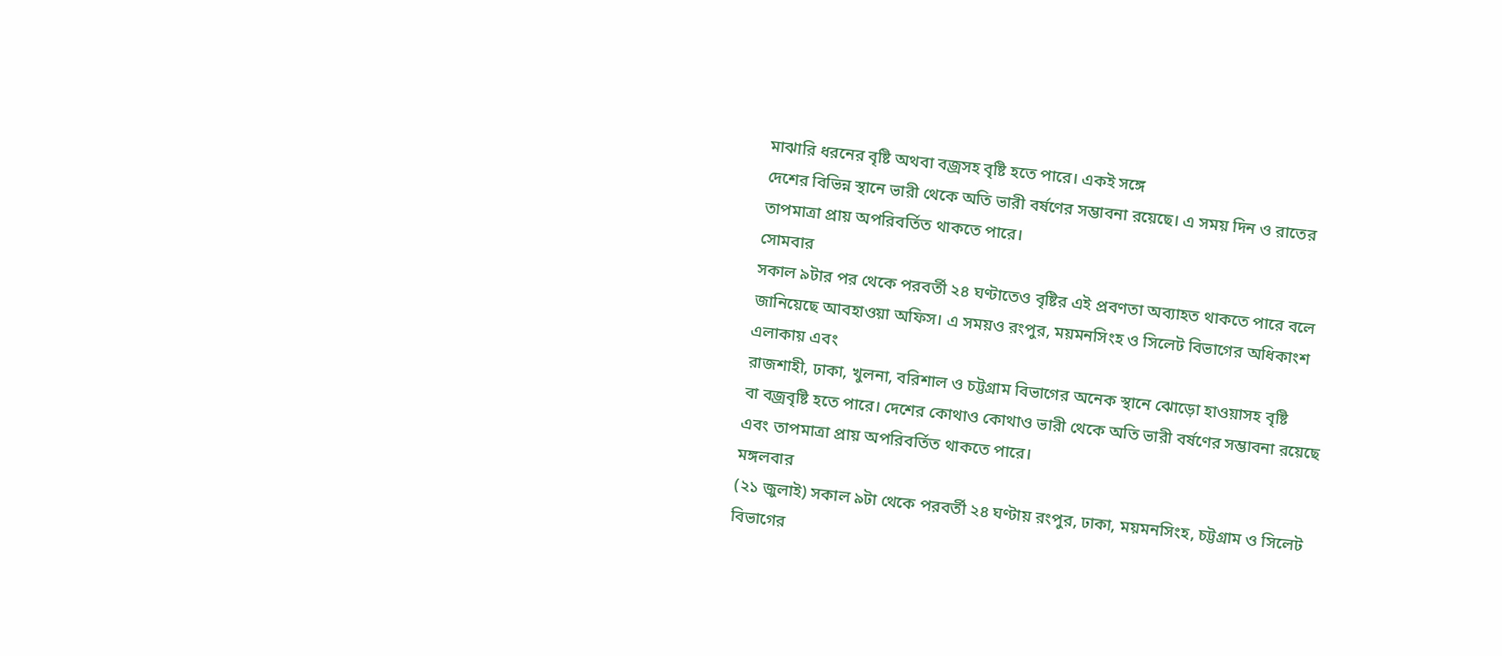মাঝারি ধরনের বৃষ্টি অথবা বজ্রসহ বৃষ্টি হতে পারে। একই সঙ্গে
দেশের বিভিন্ন স্থানে ভারী থেকে অতি ভারী বর্ষণের সম্ভাবনা রয়েছে। এ সময় দিন ও রাতের
তাপমাত্রা প্রায় অপরিবর্তিত থাকতে পারে।
সোমবার
সকাল ৯টার পর থেকে পরবর্তী ২৪ ঘণ্টাতেও বৃষ্টির এই প্রবণতা অব্যাহত থাকতে পারে বলে
জানিয়েছে আবহাওয়া অফিস। এ সময়ও রংপুর, ময়মনসিংহ ও সিলেট বিভাগের অধিকাংশ এলাকায় এবং
রাজশাহী, ঢাকা, খুলনা, বরিশাল ও চট্টগ্রাম বিভাগের অনেক স্থানে ঝোড়ো হাওয়াসহ বৃষ্টি
বা বজ্রবৃষ্টি হতে পারে। দেশের কোথাও কোথাও ভারী থেকে অতি ভারী বর্ষণের সম্ভাবনা রয়েছে
এবং তাপমাত্রা প্রায় অপরিবর্তিত থাকতে পারে।
মঙ্গলবার
(২১ জুলাই) সকাল ৯টা থেকে পরবর্তী ২৪ ঘণ্টায় রংপুর, ঢাকা, ময়মনসিংহ, চট্টগ্রাম ও সিলেট
বিভাগের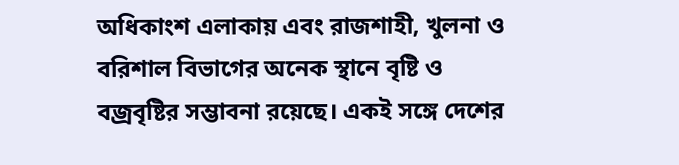অধিকাংশ এলাকায় এবং রাজশাহী, খুলনা ও বরিশাল বিভাগের অনেক স্থানে বৃষ্টি ও
বজ্রবৃষ্টির সম্ভাবনা রয়েছে। একই সঙ্গে দেশের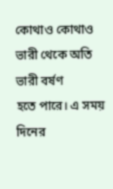কোথাও কোথাও ভারী থেকে অতি ভারী বর্ষণ
হতে পারে। এ সময় দিনের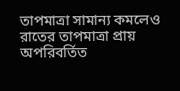তাপমাত্রা সামান্য কমলেও রাতের তাপমাত্রা প্রায় অপরিবর্তিত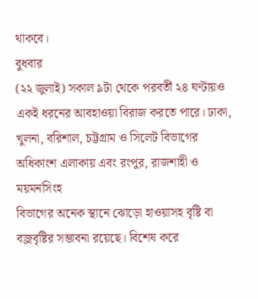থাকবে।
বুধবার
(২২ জুলাই) সকাল ৯টা থেকে পরবর্তী ২৪ ঘণ্টায়ও একই ধরনের আবহাওয়া বিরাজ করতে পারে। ঢাকা,
খুলনা, বরিশাল, চট্টগ্রাম ও সিলেট বিভাগের অধিকাংশ এলাকায় এবং রংপুর, রাজশাহী ও ময়মনসিংহ
বিভাগের অনেক স্থানে ঝোড়ো হাওয়াসহ বৃষ্টি বা বজ্রবৃষ্টির সম্ভাবনা রয়েছে। বিশেষ করে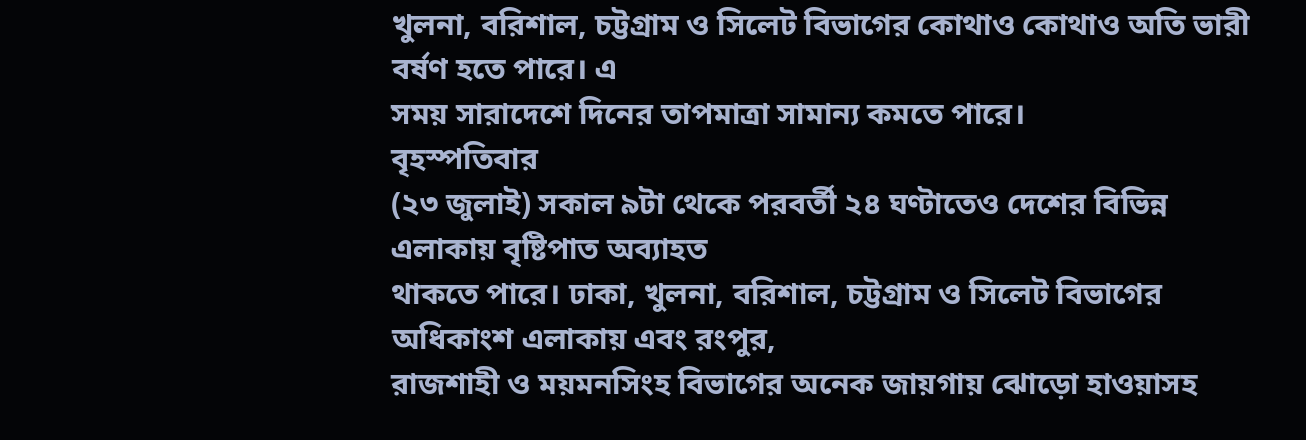খুলনা, বরিশাল, চট্টগ্রাম ও সিলেট বিভাগের কোথাও কোথাও অতি ভারী বর্ষণ হতে পারে। এ
সময় সারাদেশে দিনের তাপমাত্রা সামান্য কমতে পারে।
বৃহস্পতিবার
(২৩ জুলাই) সকাল ৯টা থেকে পরবর্তী ২৪ ঘণ্টাতেও দেশের বিভিন্ন এলাকায় বৃষ্টিপাত অব্যাহত
থাকতে পারে। ঢাকা, খুলনা, বরিশাল, চট্টগ্রাম ও সিলেট বিভাগের অধিকাংশ এলাকায় এবং রংপুর,
রাজশাহী ও ময়মনসিংহ বিভাগের অনেক জায়গায় ঝোড়ো হাওয়াসহ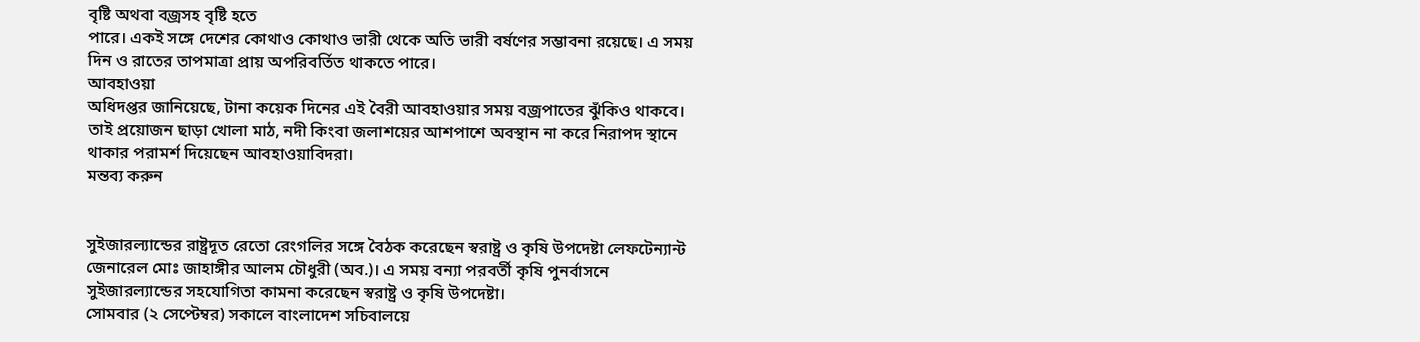বৃষ্টি অথবা বজ্রসহ বৃষ্টি হতে
পারে। একই সঙ্গে দেশের কোথাও কোথাও ভারী থেকে অতি ভারী বর্ষণের সম্ভাবনা রয়েছে। এ সময়
দিন ও রাতের তাপমাত্রা প্রায় অপরিবর্তিত থাকতে পারে।
আবহাওয়া
অধিদপ্তর জানিয়েছে, টানা কয়েক দিনের এই বৈরী আবহাওয়ার সময় বজ্রপাতের ঝুঁকিও থাকবে।
তাই প্রয়োজন ছাড়া খোলা মাঠ, নদী কিংবা জলাশয়ের আশপাশে অবস্থান না করে নিরাপদ স্থানে
থাকার পরামর্শ দিয়েছেন আবহাওয়াবিদরা।
মন্তব্য করুন


সুইজারল্যান্ডের রাষ্ট্রদূত রেতো রেংগলির সঙ্গে বৈঠক করেছেন স্বরাষ্ট্র ও কৃষি উপদেষ্টা লেফটেন্যান্ট জেনারেল মোঃ জাহাঙ্গীর আলম চৌধুরী (অব.)। এ সময় বন্যা পরবর্তী কৃষি পুনর্বাসনে সুইজারল্যান্ডের সহযোগিতা কামনা করেছেন স্বরাষ্ট্র ও কৃষি উপদেষ্টা।
সোমবার (২ সেপ্টেম্বর) সকালে বাংলাদেশ সচিবালয়ে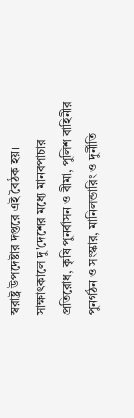স্বরাষ্ট্র উপদেষ্টার দপ্তরে এই বৈঠক হয়। সাক্ষাৎকালে দু'দেশের মধ্যে মানবপাচার প্রতিরোধ, কৃষি পুনর্বাসন ও বীমা, পুলিশ বাহিনীর পুনর্গঠন ও সংস্কার, মানিলন্ডারিং ও দুর্নীতি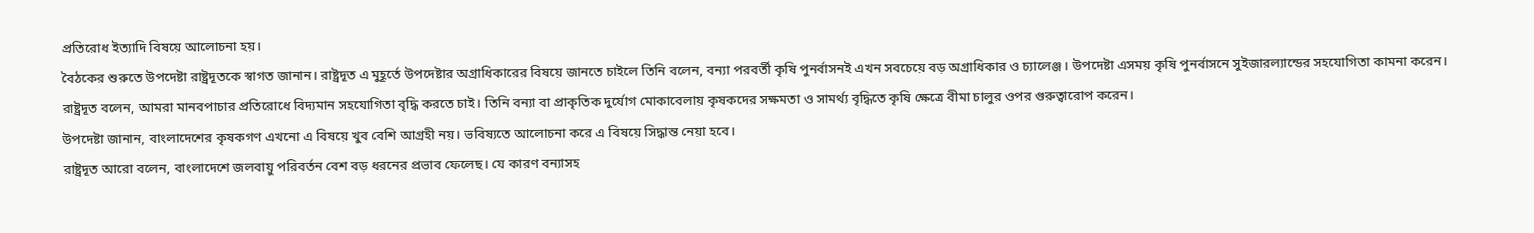প্রতিরোধ ইত্যাদি বিষয়ে আলোচনা হয়।
বৈঠকের শুরুতে উপদেষ্টা রাষ্ট্রদূতকে স্বাগত জানান। রাষ্ট্রদূত এ মুহূর্তে উপদেষ্টার অগ্রাধিকারের বিষয়ে জানতে চাইলে তিনি বলেন, বন্যা পরবর্তী কৃষি পুনর্বাসনই এখন সবচেয়ে বড় অগ্রাধিকার ও চ্যালেঞ্জ। উপদেষ্টা এসময় কৃষি পুনর্বাসনে সুইজারল্যান্ডের সহযোগিতা কামনা করেন।
রাষ্ট্রদূত বলেন, আমরা মানবপাচার প্রতিরোধে বিদ্যমান সহযোগিতা বৃদ্ধি করতে চাই। তিনি বন্যা বা প্রাকৃতিক দুর্যোগ মোকাবেলায় কৃষকদের সক্ষমতা ও সামর্থ্য বৃদ্ধিতে কৃষি ক্ষেত্রে বীমা চালুর ওপর গুরুত্বারোপ করেন।
উপদেষ্টা জানান, বাংলাদেশের কৃষকগণ এখনো এ বিষয়ে খুব বেশি আগ্রহী নয়। ভবিষ্যতে আলোচনা করে এ বিষয়ে সিদ্ধান্ত নেয়া হবে।
রাষ্ট্রদূত আরো বলেন, বাংলাদেশে জলবায়ু পরিবর্তন বেশ বড় ধরনের প্রভাব ফেলেছ। যে কারণ বন্যাসহ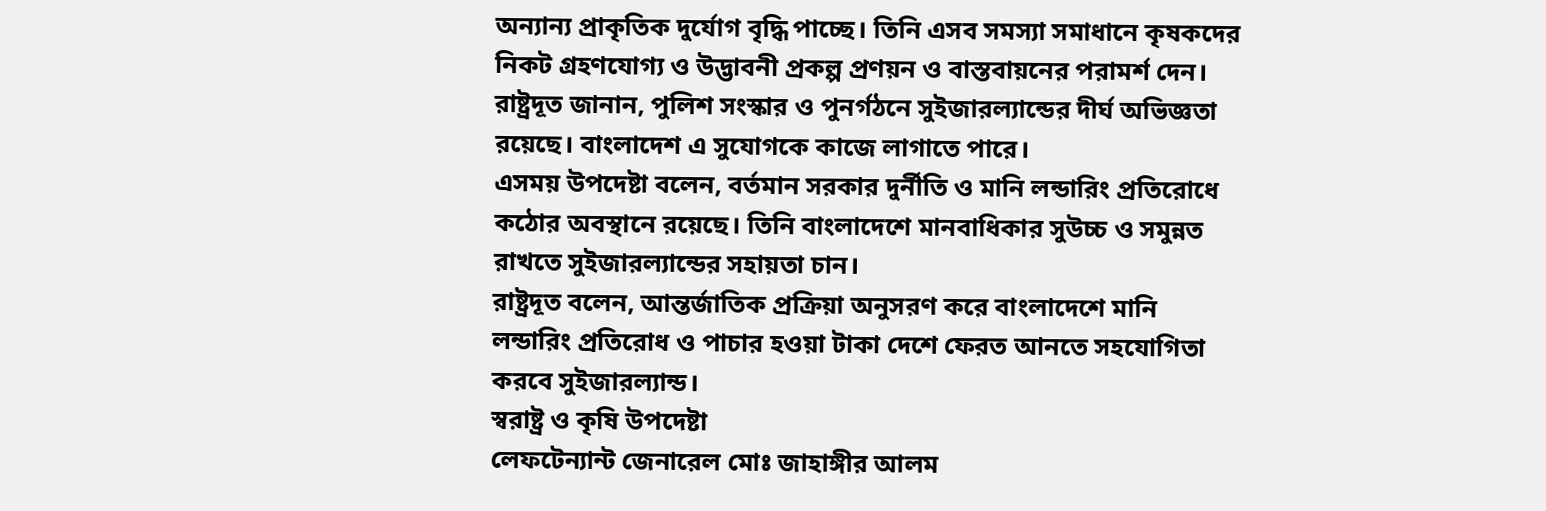অন্যান্য প্রাকৃতিক দুর্যোগ বৃদ্ধি পাচ্ছে। তিনি এসব সমস্যা সমাধানে কৃষকদের নিকট গ্রহণযোগ্য ও উদ্ভাবনী প্রকল্প প্রণয়ন ও বাস্তবায়নের পরামর্শ দেন।
রাষ্ট্রদূত জানান, পুলিশ সংস্কার ও পুনর্গঠনে সুইজারল্যান্ডের দীর্ঘ অভিজ্ঞতা রয়েছে। বাংলাদেশ এ সুযোগকে কাজে লাগাতে পারে।
এসময় উপদেষ্টা বলেন, বর্তমান সরকার দুর্নীতি ও মানি লন্ডারিং প্রতিরোধে কঠোর অবস্থানে রয়েছে। তিনি বাংলাদেশে মানবাধিকার সুউচ্চ ও সমুন্নত রাখতে সুইজারল্যান্ডের সহায়তা চান।
রাষ্ট্রদূত বলেন, আন্তর্জাতিক প্রক্রিয়া অনুসরণ করে বাংলাদেশে মানি লন্ডারিং প্রতিরোধ ও পাচার হওয়া টাকা দেশে ফেরত আনতে সহযোগিতা করবে সুইজারল্যান্ড।
স্বরাষ্ট্র ও কৃষি উপদেষ্টা
লেফটেন্যান্ট জেনারেল মোঃ জাহাঙ্গীর আলম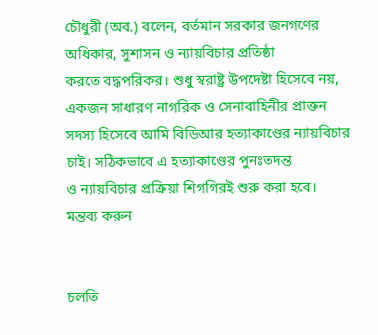চৌধুরী (অব.) বলেন, বর্তমান সরকার জনগণের অধিকার, সুশাসন ও ন্যায়বিচার প্রতিষ্ঠা
করতে বদ্ধপরিকর। শুধু স্বরাষ্ট্র উপদেষ্টা হিসেবে নয়, একজন সাধারণ নাগরিক ও সেনাবাহিনীর প্রাক্তন
সদস্য হিসেবে আমি বিডিআর হত্যাকাণ্ডের ন্যায়বিচার চাই। সঠিকভাবে এ হত্যাকাণ্ডের পুনঃতদন্ত
ও ন্যায়বিচার প্রক্রিয়া শিগগিরই শুরু করা হবে।
মন্তব্য করুন


চলতি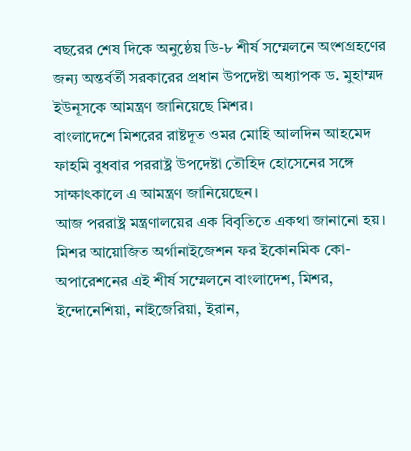বছরের শেষ দিকে অনুষ্ঠেয় ডি-৮ শীর্ষ সম্মেলনে অংশগ্রহণের জন্য অন্তর্বর্তী সরকারের প্রধান উপদেষ্টা অধ্যাপক ড. মুহাম্মদ ইউনূসকে আমন্ত্রণ জানিয়েছে মিশর।
বাংলাদেশে মিশরের রাষ্টদূত ওমর মোহি আলদিন আহমেদ ফাহমি বুধবার পররাষ্ট্র উপদেষ্টা তৌহিদ হোসেনের সঙ্গে সাক্ষাৎকালে এ আমন্ত্রণ জানিয়েছেন।
আজ পররাষ্ট্র মন্ত্রণালয়ের এক বিবৃতিতে একথা জানানো হয়।
মিশর আয়োজিত অর্গানাইজেশন ফর ইকোনমিক কো-অপারেশনের এই শীর্ষ সম্মেলনে বাংলাদেশ, মিশর, ইন্দোনেশিয়া, নাইজেরিয়া, ইরান,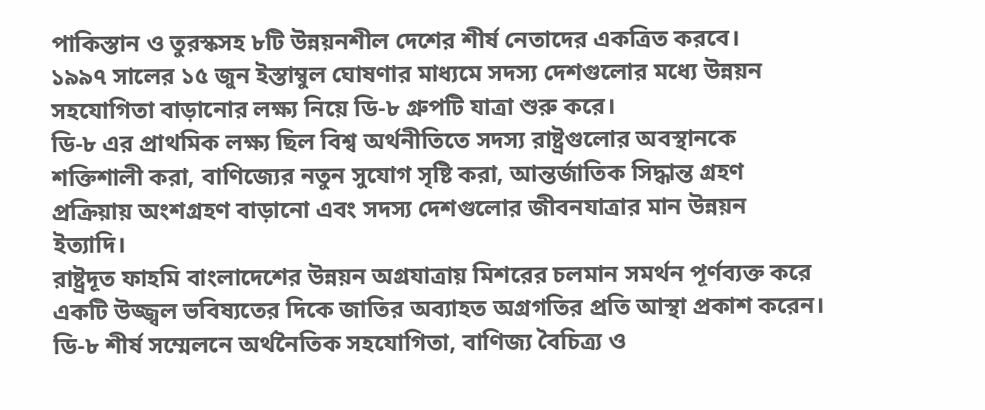পাকিস্তান ও তুরস্কসহ ৮টি উন্নয়নশীল দেশের শীর্ষ নেতাদের একত্রিত করবে।
১৯৯৭ সালের ১৫ জুন ইস্তাম্বুল ঘোষণার মাধ্যমে সদস্য দেশগুলোর মধ্যে উন্নয়ন সহযোগিতা বাড়ানোর লক্ষ্য নিয়ে ডি-৮ গ্রুপটি যাত্রা শুরু করে।
ডি-৮ এর প্রাথমিক লক্ষ্য ছিল বিশ্ব অর্থনীতিতে সদস্য রাষ্ট্রগুলোর অবস্থানকে শক্তিশালী করা, বাণিজ্যের নতুন সুযোগ সৃষ্টি করা, আন্তর্জাতিক সিদ্ধান্ত গ্রহণ প্রক্রিয়ায় অংশগ্রহণ বাড়ানো এবং সদস্য দেশগুলোর জীবনযাত্রার মান উন্নয়ন ইত্যাদি।
রাষ্ট্রদূত ফাহমি বাংলাদেশের উন্নয়ন অগ্রযাত্রায় মিশরের চলমান সমর্থন পূর্ণব্যক্ত করে একটি উজ্জ্বল ভবিষ্যতের দিকে জাতির অব্যাহত অগ্রগতির প্রতি আস্থা প্রকাশ করেন।
ডি-৮ শীর্ষ সম্মেলনে অর্থনৈতিক সহযোগিতা, বাণিজ্য বৈচিত্র্য ও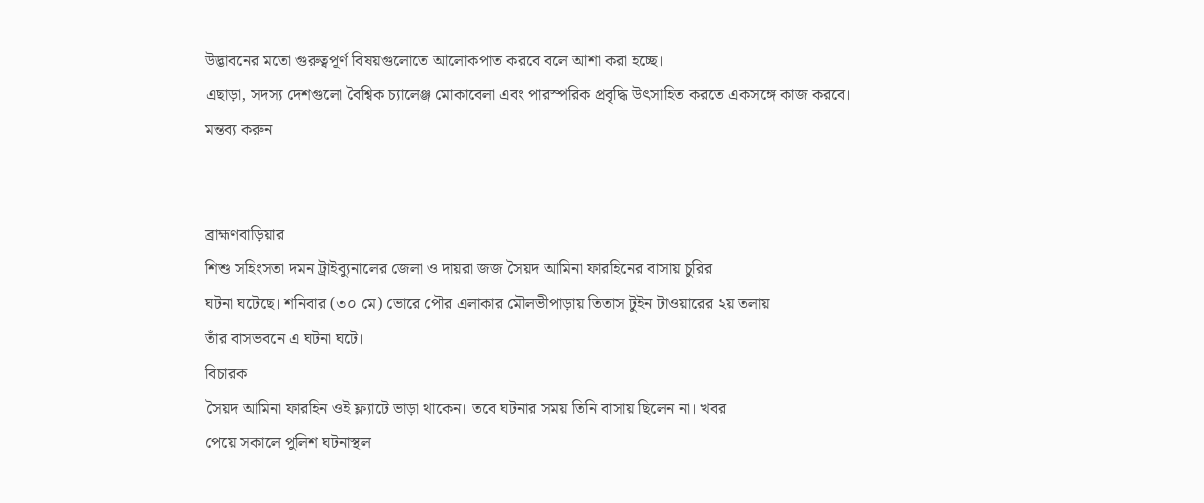উদ্ভাবনের মতো গুরুত্বপূর্ণ বিষয়গুলোতে আলোকপাত করবে বলে আশা করা হচ্ছে।
এছাড়া, সদস্য দেশগুলো বৈশ্বিক চ্যালেঞ্জ মোকাবেলা এবং পারস্পরিক প্রবৃদ্ধি উৎসাহিত করতে একসঙ্গে কাজ করবে।
মন্তব্য করুন


ব্রাহ্মণবাড়িয়ার
শিশু সহিংসতা দমন ট্রাইব্যুনালের জেলা ও দায়রা জজ সৈয়দ আমিনা ফারহিনের বাসায় চুরির
ঘটনা ঘটেছে। শনিবার (৩০ মে) ভোরে পৌর এলাকার মৌলভীপাড়ায় তিতাস টুইন টাওয়ারের ২য় তলায়
তাঁর বাসভবনে এ ঘটনা ঘটে।
বিচারক
সৈয়দ আমিনা ফারহিন ওই ফ্ল্যাটে ভাড়া থাকেন। তবে ঘটনার সময় তিনি বাসায় ছিলেন না। খবর
পেয়ে সকালে পুলিশ ঘটনাস্থল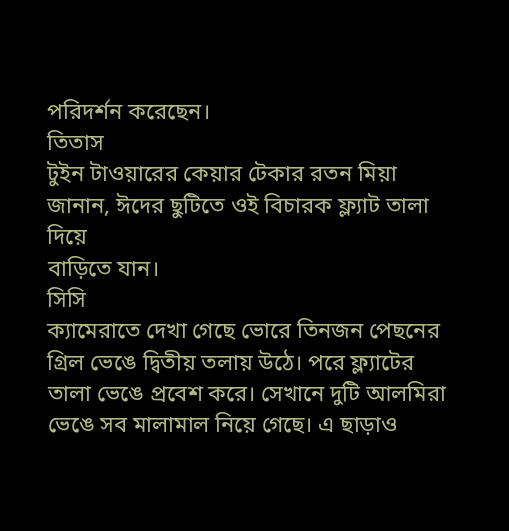পরিদর্শন করেছেন।
তিতাস
টুইন টাওয়ারের কেয়ার টেকার রতন মিয়া জানান, ঈদের ছুটিতে ওই বিচারক ফ্ল্যাট তালা দিয়ে
বাড়িতে যান।
সিসি
ক্যামেরাতে দেখা গেছে ভোরে তিনজন পেছনের গ্রিল ভেঙে দ্বিতীয় তলায় উঠে। পরে ফ্ল্যাটের
তালা ভেঙে প্রবেশ করে। সেখানে দুটি আলমিরা ভেঙে সব মালামাল নিয়ে গেছে। এ ছাড়াও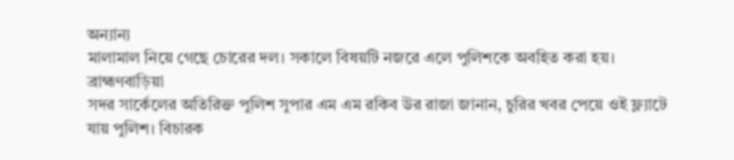অন্যান্য
মালামাল নিয়ে গেছে চোরের দল। সকালে বিষয়টি নজরে এলে পুলিশকে অবহিত করা হয়।
ব্রাহ্মণবাড়িয়া
সদর সার্কেলের অতিরিক্ত পুলিশ সুপার এম এম রকিব উর রাজা জানান, চুরির খবর পেয়ে ওই ফ্ল্যাটে
যায় পুলিশ। বিচারক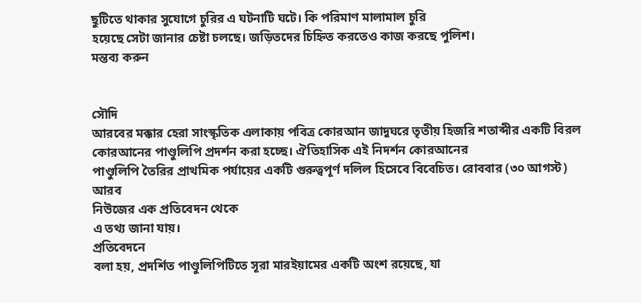ছুটিতে থাকার সুযোগে চুরির এ ঘটনাটি ঘটে। কি পরিমাণ মালামাল চুরি
হয়েছে সেটা জানার চেষ্টা চলছে। জড়িতদের চিহ্নিত করতেও কাজ করছে পুলিশ।
মন্তব্য করুন


সৌদি
আরবের মক্কার হেরা সাংস্কৃতিক এলাকায় পবিত্র কোরআন জাদুঘরে তৃতীয় হিজরি শতাব্দীর একটি বিরল কোরআনের পাণ্ডুলিপি প্রদর্শন করা হচ্ছে। ঐতিহাসিক এই নিদর্শন কোরআনের
পাণ্ডুলিপি তৈরির প্রাথমিক পর্যায়ের একটি গুরুত্বপূর্ণ দলিল হিসেবে বিবেচিত। রোববার (৩০ আগস্ট) আরব
নিউজের এক প্রতিবেদন থেকে
এ তথ্য জানা যায়।
প্রতিবেদনে
বলা হয়, প্রদর্শিত পাণ্ডুলিপিটিতে সূরা মারইয়ামের একটি অংশ রয়েছে, যা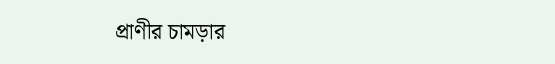প্রাণীর চামড়ার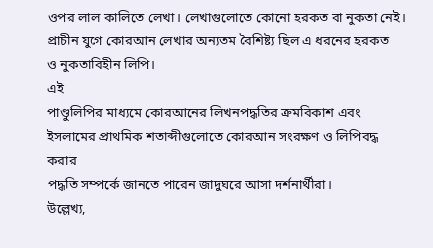ওপর লাল কালিতে লেখা। লেখাগুলোতে কোনো হরকত বা নুকতা নেই।
প্রাচীন যুগে কোরআন লেখার অন্যতম বৈশিষ্ট্য ছিল এ ধরনের হরকত
ও নুকতাবিহীন লিপি।
এই
পাণ্ডুলিপির মাধ্যমে কোরআনের লিখনপদ্ধতির ক্রমবিকাশ এবং ইসলামের প্রাথমিক শতাব্দীগুলোতে কোরআন সংরক্ষণ ও লিপিবদ্ধ করার
পদ্ধতি সম্পর্কে জানতে পারেন জাদুঘরে আসা দর্শনার্থীরা।
উল্লেখ্য,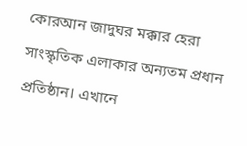কোরআন জাদুঘর মক্কার হেরা সাংস্কৃতিক এলাকার অন্যতম প্রধান প্রতিষ্ঠান। এখানে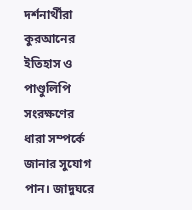দর্শনার্থীরা কুরআনের ইতিহাস ও পাণ্ডুলিপি সংরক্ষণের
ধারা সম্পর্কে জানার সুযোগ পান। জাদুঘরে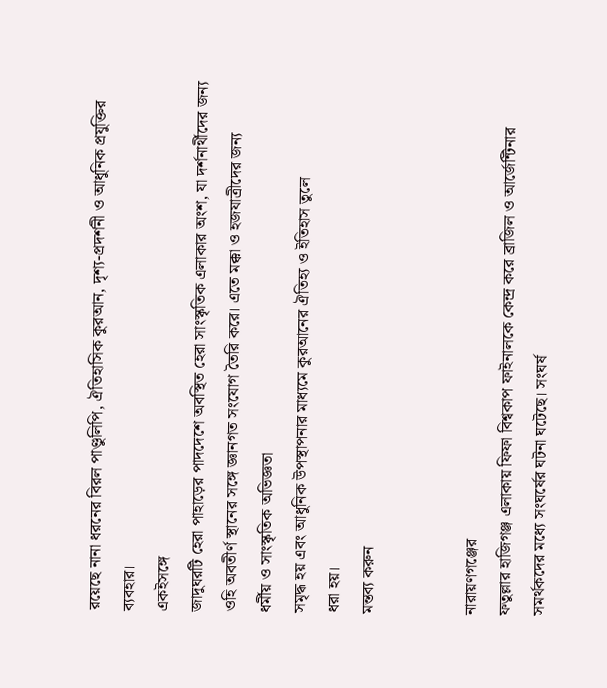রয়েছে নানা ধরনের বিরল পাণ্ডুলিপি, ঐতিহাসিক কুরআন, দৃশ্য-প্রদর্শনী ও আধুনিক প্রযুক্তির
ব্যবহার।
একইসঙ্গে
জাদুঘরটি হেরা পাহাড়ের পাদদেশে অবস্থিত হেরা সাংস্কৃতিক এলাকার অংশ, যা দর্শনার্থীদের জন্য
ওহি অবতীর্ণ স্থানের সঙ্গে জ্ঞানগত সংযোগ তৈরি করে। এতে মক্কা ও হজযাত্রীদের জন্য
ধর্মীয় ও সাংস্কৃতিক অভিজ্ঞতা
সমৃদ্ধ হয় এবং আধুনিক উপস্থাপনার মাধ্যমে কুরআনের ঐতিহ্য ও ইতিহাস তুলে
ধরা হয়।
মন্তব্য করুন


নারায়ণগঞ্জের
ফতুল্লার হাজিগঞ্জ এলাকায় ফিফা বিশ্বকাপ ফাইনালকে কেন্দ্র করে ব্রাজিল ও আর্জেন্টিনার
সমর্থকদের মধ্যে সংঘর্ষের ঘটনা ঘটেছে। সংঘর্ষ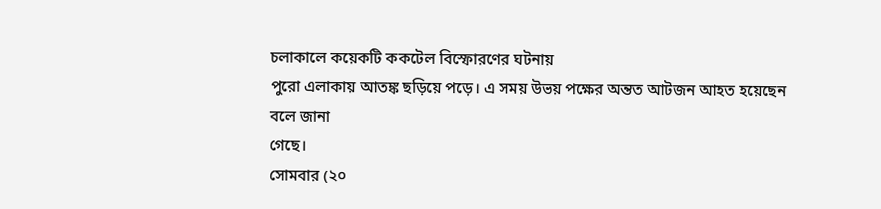চলাকালে কয়েকটি ককটেল বিস্ফোরণের ঘটনায়
পুরো এলাকায় আতঙ্ক ছড়িয়ে পড়ে। এ সময় উভয় পক্ষের অন্তত আটজন আহত হয়েছেন বলে জানা
গেছে।
সোমবার (২০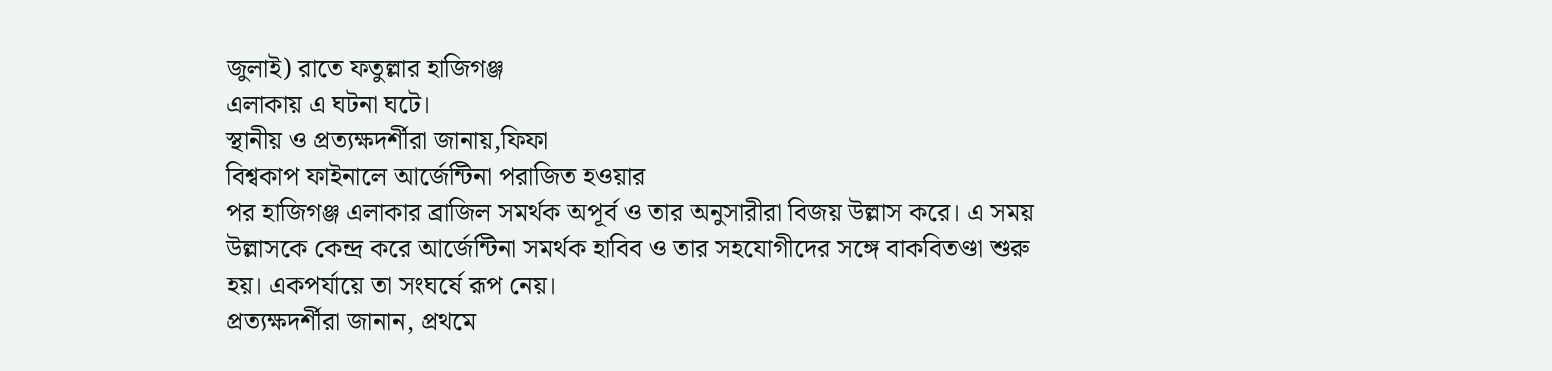জুলাই) রাতে ফতুল্লার হাজিগঞ্জ
এলাকায় এ ঘটনা ঘটে।
স্থানীয় ও প্রত্যক্ষদর্শীরা জানায়,ফিফা
বিশ্বকাপ ফাইনালে আর্জেন্টিনা পরাজিত হওয়ার
পর হাজিগঞ্জ এলাকার ব্রাজিল সমর্থক অপূর্ব ও তার অনুসারীরা বিজয় উল্লাস করে। এ সময়
উল্লাসকে কেন্দ্র করে আর্জেন্টিনা সমর্থক হাবিব ও তার সহযোগীদের সঙ্গে বাকবিতণ্ডা শুরু
হয়। একপর্যায়ে তা সংঘর্ষে রূপ নেয়।
প্রত্যক্ষদর্শীরা জানান, প্রথমে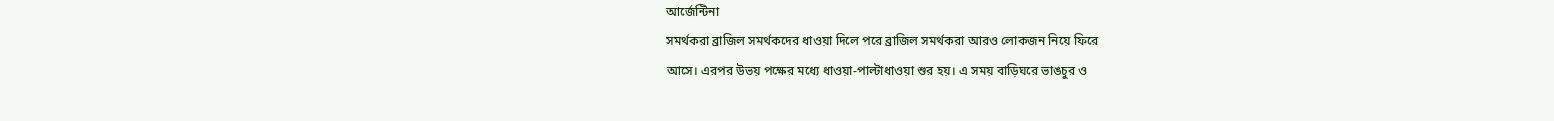আর্জেন্টিনা
সমর্থকরা ব্রাজিল সমর্থকদের ধাওয়া দিলে পরে ব্রাজিল সমর্থকরা আরও লোকজন নিয়ে ফিরে
আসে। এরপর উভয় পক্ষের মধ্যে ধাওয়া-পাল্টাধাওয়া শুর হয়। এ সময় বাড়িঘরে ভাঙচুর ও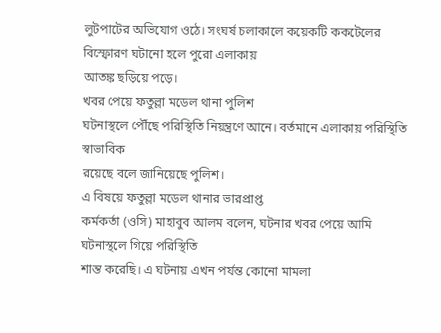লুটপাটের অভিযোগ ওঠে। সংঘর্ষ চলাকালে কয়েকটি ককটেলের বিস্ফোরণ ঘটানো হলে পুরো এলাকায়
আতঙ্ক ছড়িয়ে পড়ে।
খবর পেয়ে ফতুল্লা মডেল থানা পুলিশ
ঘটনাস্থলে পৌঁছে পরিস্থিতি নিয়ন্ত্রণে আনে। বর্তমানে এলাকায় পরিস্থিতি স্বাভাবিক
রয়েছে বলে জানিয়েছে পুলিশ।
এ বিষয়ে ফতুল্লা মডেল থানার ভারপ্রাপ্ত
কর্মকর্তা (ওসি) মাহাবুব আলম বলেন, ঘটনার খবর পেয়ে আমি ঘটনাস্থলে গিয়ে পরিস্থিতি
শান্ত করেছি। এ ঘটনায় এখন পর্যন্ত কোনো মামলা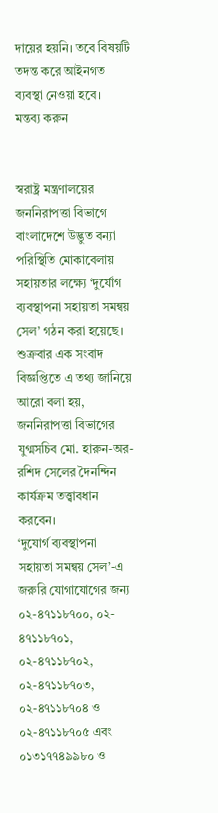দায়ের হয়নি। তবে বিষয়টি তদন্ত করে আইনগত ব্যবস্থা নেওয়া হবে।
মন্তব্য করুন


স্বরাষ্ট্র মন্ত্রণালয়ের জননিরাপত্তা বিভাগে বাংলাদেশে উদ্ভুত বন্যা পরিস্থিতি মোকাবেলায় সহায়তার লক্ষ্যে ‘দুর্যোগ ব্যবস্থাপনা সহায়তা সমন্বয় সেল’ গঠন করা হয়েছে।
শুক্রবার এক সংবাদ বিজ্ঞপ্তিতে এ তথ্য জানিয়ে আরো বলা হয়, জননিরাপত্তা বিভাগের যুগ্মসচিব মো. হারুন-অর-রশিদ সেলের দৈনন্দিন কার্যক্রম তত্ত্বাবধান করবেন।
‘দুযোর্গ ব্যবস্থাপনা
সহায়তা সমন্বয় সেল’-এ জরুরি যোগাযোগের জন্য ০২-৪৭১১৮৭০০, ০২- ৪৭১১৮৭০১, ০২-৪৭১১৮৭০২, ০২-৪৭১১৮৭০৩, ০২-৪৭১১৮৭০৪ ও ০২-৪৭১১৮৭০৫ এবং ০১৩১৭৭৪৯৯৮০ ও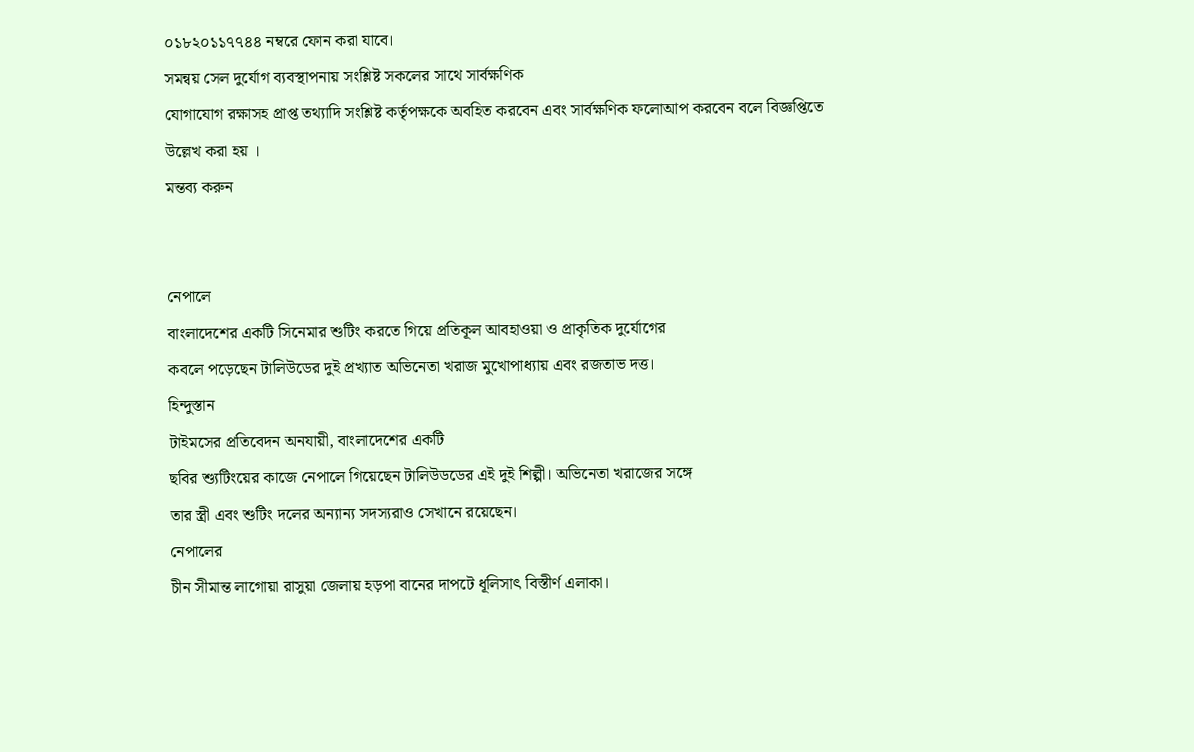০১৮২০১১৭৭৪৪ নম্বরে ফোন করা যাবে।
সমন্বয় সেল দুর্যোগ ব্যবস্থাপনায় সংশ্লিষ্ট সকলের সাথে সার্বক্ষণিক
যোগাযোগ রক্ষাসহ প্রাপ্ত তথ্যাদি সংশ্লিষ্ট কর্তৃপক্ষকে অবহিত করবেন এবং সার্বক্ষণিক ফলোআপ করবেন বলে বিজ্ঞপ্তিতে
উল্লেখ করা হয় ।
মন্তব্য করুন


নেপালে
বাংলাদেশের একটি সিনেমার শুটিং করতে গিয়ে প্রতিকূল আবহাওয়া ও প্রাকৃতিক দুর্যোগের
কবলে পড়েছেন টালিউডের দুই প্রখ্যাত অভিনেতা খরাজ মুখোপাধ্যায় এবং রজতাভ দত্ত।
হিন্দুস্তান
টাইমসের প্রতিবেদন অনযায়ী, বাংলাদেশের একটি
ছবির শ্যুটিংয়ের কাজে নেপালে গিয়েছেন টালিউডডের এই দুই শিল্পী। অভিনেতা খরাজের সঙ্গে
তার স্ত্রী এবং শুটিং দলের অন্যান্য সদস্যরাও সেখানে রয়েছেন।
নেপালের
চীন সীমান্ত লাগোয়া রাসুয়া জেলায় হড়পা বানের দাপটে ধূলিসাৎ বিস্তীর্ণ এলাকা।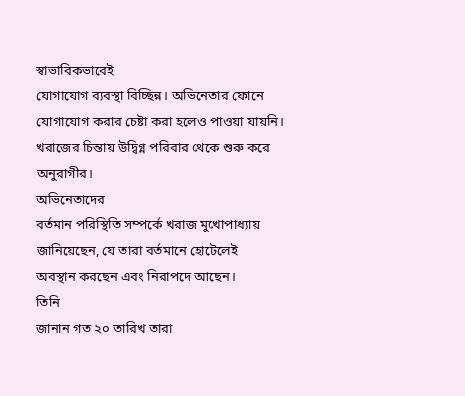স্বাভাবিকভাবেই
যোগাযোগ ব্যবস্থা বিচ্ছিন্ন। অভিনেতার ফোনে যোগাযোগ করার চেষ্টা করা হলেও পাওয়া যায়নি।
খরাজের চিন্তায় উদ্বিগ্ন পরিবার থেকে শুরু করে অনুরাগীর।
অভিনেতাদের
বর্তমান পরিস্থিতি সম্পর্কে খরাজ মুখোপাধ্যায় জানিয়েছেন, যে তারা বর্তমানে হোটেলেই
অবস্থান করছেন এবং নিরাপদে আছেন।
তিনি
জানান গত ২০ তারিখ তারা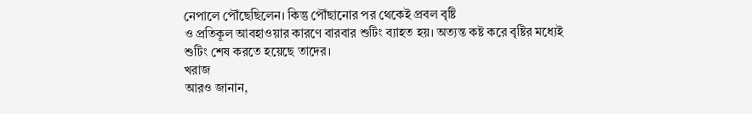নেপালে পৌঁছেছিলেন। কিন্তু পৌঁছানোর পর থেকেই প্রবল বৃষ্টি
ও প্রতিকূল আবহাওয়ার কারণে বারবার শুটিং ব্যাহত হয়। অত্যন্ত কষ্ট করে বৃষ্টির মধ্যেই
শুটিং শেষ করতে হয়েছে তাদের।
খরাজ
আরও জানান,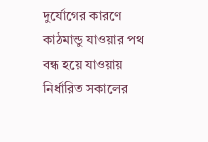দুর্যোগের কারণে কাঠমান্ডু যাওয়ার পথ বন্ধ হয়ে যাওয়ায় নির্ধারিত সকালের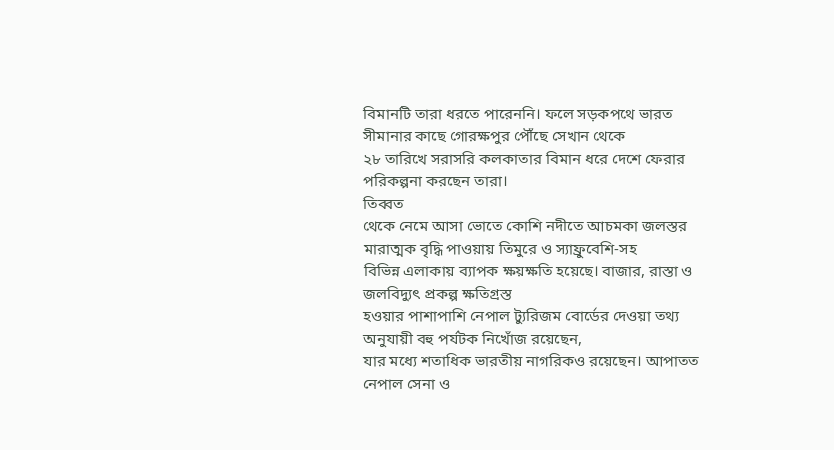বিমানটি তারা ধরতে পারেননি। ফলে সড়কপথে ভারত সীমানার কাছে গোরক্ষপুর পৌঁছে সেখান থেকে
২৮ তারিখে সরাসরি কলকাতার বিমান ধরে দেশে ফেরার পরিকল্পনা করছেন তারা।
তিব্বত
থেকে নেমে আসা ভোতে কোশি নদীতে আচমকা জলস্তর মারাত্মক বৃদ্ধি পাওয়ায় তিমুরে ও স্যাফ্রুবেশি-সহ
বিভিন্ন এলাকায় ব্যাপক ক্ষয়ক্ষতি হয়েছে। বাজার, রাস্তা ও জলবিদ্যুৎ প্রকল্প ক্ষতিগ্রস্ত
হওয়ার পাশাপাশি নেপাল ট্যুরিজম বোর্ডের দেওয়া তথ্য অনুযায়ী বহু পর্যটক নিখোঁজ রয়েছেন,
যার মধ্যে শতাধিক ভারতীয় নাগরিকও রয়েছেন। আপাতত নেপাল সেনা ও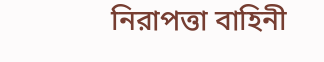নিরাপত্তা বাহিনী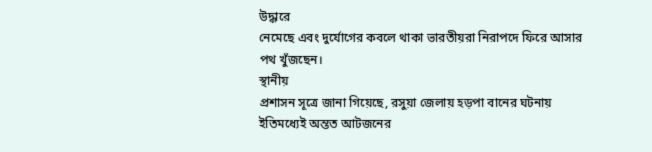উদ্ধারে
নেমেছে এবং দুর্যোগের কবলে থাকা ভারতীয়রা নিরাপদে ফিরে আসার পথ খুঁজছেন।
স্থানীয়
প্রশাসন সূত্রে জানা গিয়েছে, রসুয়া জেলায় হড়পা বানের ঘটনায় ইতিমধ্যেই অন্তত আটজনের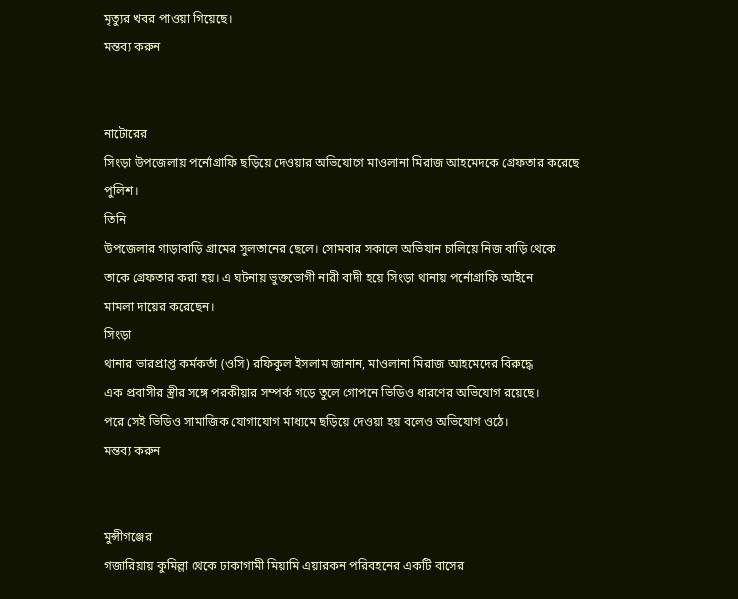মৃত্যুর খবর পাওয়া গিয়েছে।
মন্তব্য করুন


নাটোরের
সিংড়া উপজেলায় পর্নোগ্রাফি ছড়িয়ে দেওয়ার অভিযোগে মাওলানা মিরাজ আহমেদকে গ্রেফতার করেছে
পুলিশ।
তিনি
উপজেলার গাড়াবাড়ি গ্রামের সুলতানের ছেলে। সোমবার সকালে অভিযান চালিয়ে নিজ বাড়ি থেকে
তাকে গ্রেফতার করা হয়। এ ঘটনায় ভুক্তভোগী নারী বাদী হয়ে সিংড়া থানায় পর্নোগ্রাফি আইনে
মামলা দায়ের করেছেন।
সিংড়া
থানার ভারপ্রাপ্ত কর্মকর্তা (ওসি) রফিকুল ইসলাম জানান, মাওলানা মিরাজ আহমেদের বিরুদ্ধে
এক প্রবাসীর স্ত্রীর সঙ্গে পরকীয়ার সম্পর্ক গড়ে তুলে গোপনে ভিডিও ধারণের অভিযোগ রয়েছে।
পরে সেই ভিডিও সামাজিক যোগাযোগ মাধ্যমে ছড়িয়ে দেওয়া হয় বলেও অভিযোগ ওঠে।
মন্তব্য করুন


মুন্সীগঞ্জের
গজারিয়ায় কুমিল্লা থেকে ঢাকাগামী মিয়ামি এয়ারকন পরিবহনের একটি বাসের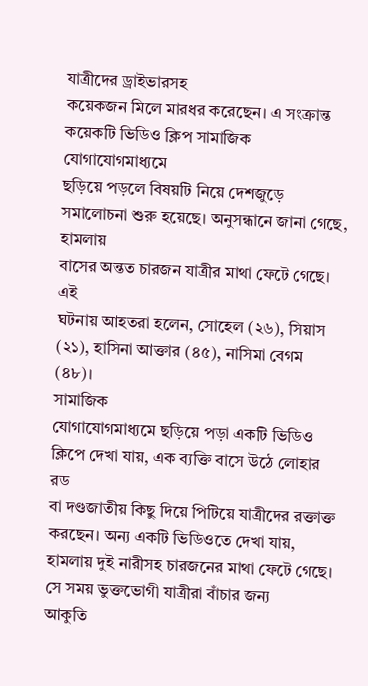যাত্রীদের ড্রাইভারসহ
কয়েকজন মিলে মারধর করেছেন। এ সংক্রান্ত কয়েকটি ভিডিও ক্লিপ সামাজিক যোগাযোগমাধ্যমে
ছড়িয়ে পড়লে বিষয়টি নিয়ে দেশজুড়ে সমালোচনা শুরু হয়েছে। অনুসন্ধানে জানা গেছে, হামলায়
বাসের অন্তত চারজন যাত্রীর মাথা ফেটে গেছে।
এই
ঘটনায় আহতরা হলেন, সোহেল (২৬), সিয়াস (২১), হাসিনা আক্তার (৪৫), নাসিমা বেগম (৪৮)।
সামাজিক
যোগাযোগমাধ্যমে ছড়িয়ে পড়া একটি ভিডিও ক্লিপে দেখা যায়, এক ব্যক্তি বাসে উঠে লোহার রড
বা দণ্ডজাতীয় কিছু দিয়ে পিটিয়ে যাত্রীদের রক্তাক্ত করছেন। অন্য একটি ভিডিওতে দেখা যায়,
হামলায় দুই নারীসহ চারজনের মাথা ফেটে গেছে। সে সময় ভুক্তভোগী যাত্রীরা বাঁচার জন্য
আকুতি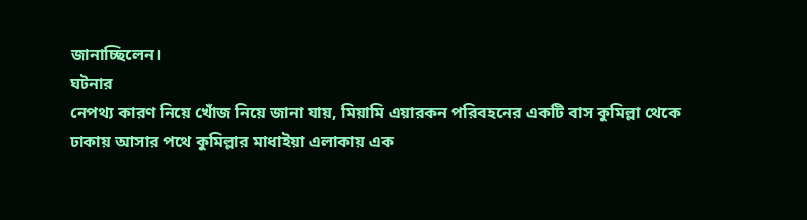জানাচ্ছিলেন।
ঘটনার
নেপথ্য কারণ নিয়ে খোঁজ নিয়ে জানা যায়, মিয়ামি এয়ারকন পরিবহনের একটি বাস কুমিল্লা থেকে
ঢাকায় আসার পথে কুমিল্লার মাধাইয়া এলাকায় এক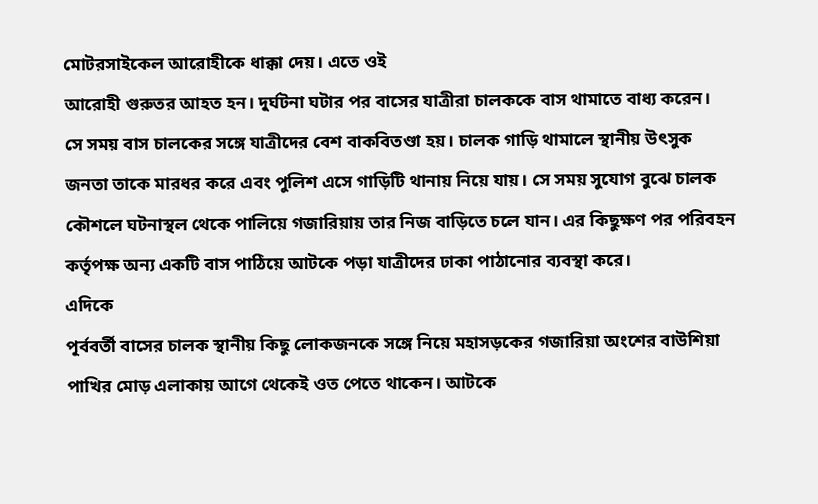মোটরসাইকেল আরোহীকে ধাক্কা দেয়। এতে ওই
আরোহী গুরুতর আহত হন। দুর্ঘটনা ঘটার পর বাসের যাত্রীরা চালককে বাস থামাতে বাধ্য করেন।
সে সময় বাস চালকের সঙ্গে যাত্রীদের বেশ বাকবিতণ্ডা হয়। চালক গাড়ি থামালে স্থানীয় উৎসুক
জনতা তাকে মারধর করে এবং পুলিশ এসে গাড়িটি থানায় নিয়ে যায়। সে সময় সুযোগ বুঝে চালক
কৌশলে ঘটনাস্থল থেকে পালিয়ে গজারিয়ায় তার নিজ বাড়িতে চলে যান। এর কিছুক্ষণ পর পরিবহন
কর্তৃপক্ষ অন্য একটি বাস পাঠিয়ে আটকে পড়া যাত্রীদের ঢাকা পাঠানোর ব্যবস্থা করে।
এদিকে
পূর্ববর্তী বাসের চালক স্থানীয় কিছু লোকজনকে সঙ্গে নিয়ে মহাসড়কের গজারিয়া অংশের বাউশিয়া
পাখির মোড় এলাকায় আগে থেকেই ওত পেতে থাকেন। আটকে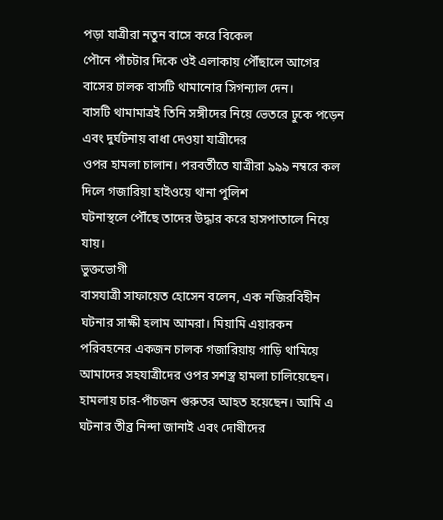পড়া যাত্রীরা নতুন বাসে করে বিকেল
পৌনে পাঁচটার দিকে ওই এলাকায় পৌঁছালে আগের বাসের চালক বাসটি থামানোর সিগন্যাল দেন।
বাসটি থামামাত্রই তিনি সঙ্গীদের নিয়ে ভেতরে ঢুকে পড়েন এবং দুর্ঘটনায় বাধা দেওয়া যাত্রীদের
ওপর হামলা চালান। পরবর্তীতে যাত্রীরা ৯৯৯ নম্বরে কল দিলে গজারিয়া হাইওয়ে থানা পুলিশ
ঘটনাস্থলে পৌঁছে তাদের উদ্ধার করে হাসপাতালে নিয়ে যায়।
ভুক্তভোগী
বাসযাত্রী সাফায়েত হোসেন বলেন, এক নজিরবিহীন ঘটনার সাক্ষী হলাম আমরা। মিয়ামি এয়ারকন
পরিবহনের একজন চালক গজারিয়ায় গাড়ি থামিয়ে আমাদের সহযাত্রীদের ওপর সশস্ত্র হামলা চালিয়েছেন।
হামলায় চার-পাঁচজন গুরুতর আহত হয়েছেন। আমি এ ঘটনার তীব্র নিন্দা জানাই এবং দোষীদের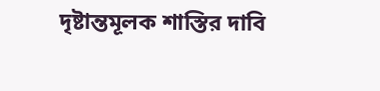দৃষ্টান্তমূলক শাস্তির দাবি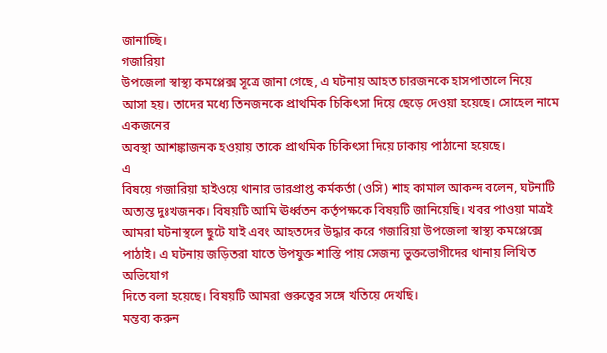জানাচ্ছি।
গজারিয়া
উপজেলা স্বাস্থ্য কমপ্লেক্স সূত্রে জানা গেছে, এ ঘটনায় আহত চারজনকে হাসপাতালে নিয়ে
আসা হয়। তাদের মধ্যে তিনজনকে প্রাথমিক চিকিৎসা দিয়ে ছেড়ে দেওয়া হয়েছে। সোহেল নামে একজনের
অবস্থা আশঙ্কাজনক হওয়ায় তাকে প্রাথমিক চিকিৎসা দিয়ে ঢাকায় পাঠানো হয়েছে।
এ
বিষয়ে গজারিয়া হাইওয়ে থানার ভারপ্রাপ্ত কর্মকর্তা (ওসি) শাহ কামাল আকন্দ বলেন, ঘটনাটি
অত্যন্ত দুঃখজনক। বিষয়টি আমি ঊর্ধ্বতন কর্তৃপক্ষকে বিষয়টি জানিয়েছি। খবর পাওয়া মাত্রই
আমরা ঘটনাস্থলে ছুটে যাই এবং আহতদের উদ্ধার করে গজারিয়া উপজেলা স্বাস্থ্য কমপ্লেক্সে
পাঠাই। এ ঘটনায় জড়িতরা যাতে উপযুক্ত শাস্তি পায় সেজন্য ভুক্তভোগীদের থানায় লিখিত অভিযোগ
দিতে বলা হয়েছে। বিষয়টি আমরা গুরুত্বের সঙ্গে খতিয়ে দেখছি।
মন্তব্য করুন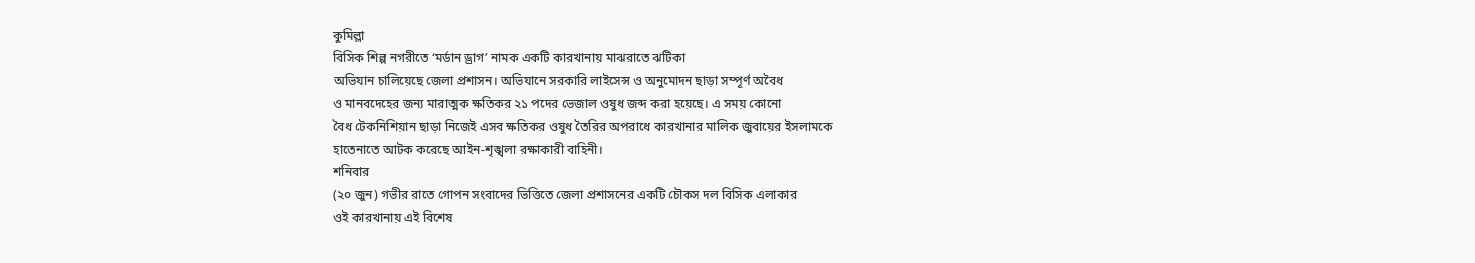কুমিল্লা
বিসিক শিল্প নগরীতে ‘মর্ডান ড্রাগ’ নামক একটি কারখানায় মাঝরাতে ঝটিকা
অভিযান চালিয়েছে জেলা প্রশাসন। অভিযানে সরকারি লাইসেন্স ও অনুমোদন ছাড়া সম্পূর্ণ অবৈধ
ও মানবদেহের জন্য মারাত্মক ক্ষতিকর ২১ পদের ভেজাল ওষুধ জব্দ করা হয়েছে। এ সময় কোনো
বৈধ টেকনিশিয়ান ছাড়া নিজেই এসব ক্ষতিকর ওষুধ তৈরির অপরাধে কারখানার মালিক জুবায়ের ইসলামকে
হাতেনাতে আটক করেছে আইন-শৃঙ্খলা রক্ষাকারী বাহিনী।
শনিবার
(২০ জুন) গভীর রাতে গোপন সংবাদের ভিত্তিতে জেলা প্রশাসনের একটি চৌকস দল বিসিক এলাকার
ওই কারখানায় এই বিশেষ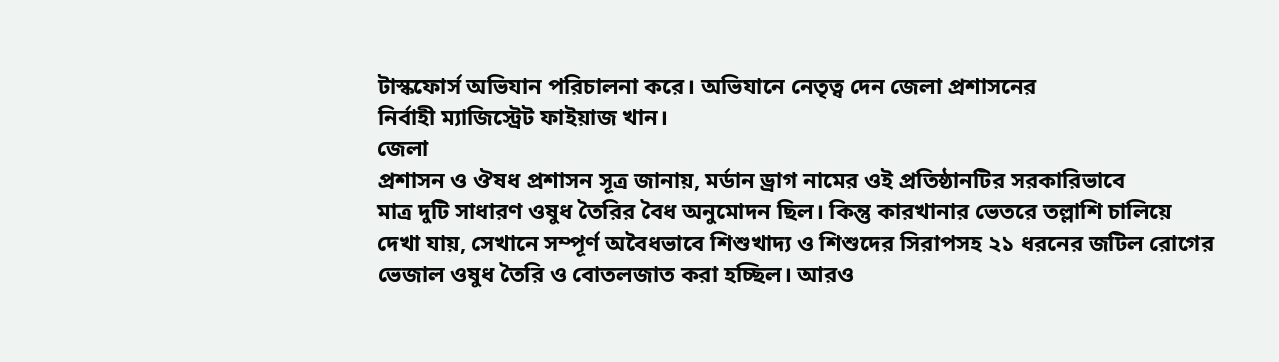টাস্কফোর্স অভিযান পরিচালনা করে। অভিযানে নেতৃত্ব দেন জেলা প্রশাসনের
নির্বাহী ম্যাজিস্ট্রেট ফাইয়াজ খান।
জেলা
প্রশাসন ও ঔষধ প্রশাসন সূত্র জানায়, মর্ডান ড্রাগ নামের ওই প্রতিষ্ঠানটির সরকারিভাবে
মাত্র দুটি সাধারণ ওষুধ তৈরির বৈধ অনুমোদন ছিল। কিন্তু কারখানার ভেতরে তল্লাশি চালিয়ে
দেখা যায়, সেখানে সম্পূর্ণ অবৈধভাবে শিশুখাদ্য ও শিশুদের সিরাপসহ ২১ ধরনের জটিল রোগের
ভেজাল ওষুধ তৈরি ও বোতলজাত করা হচ্ছিল। আরও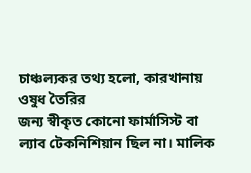চাঞ্চল্যকর তথ্য হলো, কারখানায় ওষুধ তৈরির
জন্য স্বীকৃত কোনো ফার্মাসিস্ট বা ল্যাব টেকনিশিয়ান ছিল না। মালিক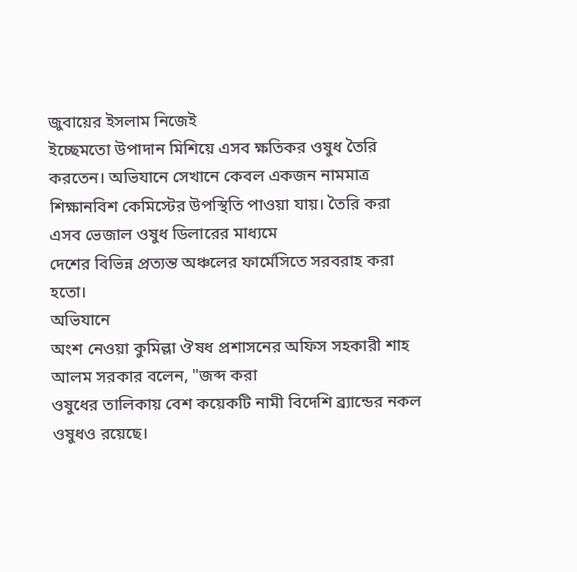জুবায়ের ইসলাম নিজেই
ইচ্ছেমতো উপাদান মিশিয়ে এসব ক্ষতিকর ওষুধ তৈরি করতেন। অভিযানে সেখানে কেবল একজন নামমাত্র
শিক্ষানবিশ কেমিস্টের উপস্থিতি পাওয়া যায়। তৈরি করা এসব ভেজাল ওষুধ ডিলারের মাধ্যমে
দেশের বিভিন্ন প্রত্যন্ত অঞ্চলের ফার্মেসিতে সরবরাহ করা হতো।
অভিযানে
অংশ নেওয়া কুমিল্লা ঔষধ প্রশাসনের অফিস সহকারী শাহ আলম সরকার বলেন, "জব্দ করা
ওষুধের তালিকায় বেশ কয়েকটি নামী বিদেশি ব্র্যান্ডের নকল ওষুধও রয়েছে।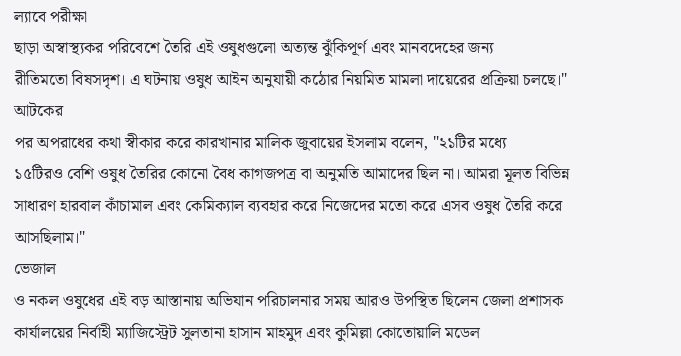ল্যাবে পরীক্ষা
ছাড়া অস্বাস্থ্যকর পরিবেশে তৈরি এই ওষুধগুলো অত্যন্ত ঝুঁকিপূর্ণ এবং মানবদেহের জন্য
রীতিমতো বিষসদৃশ। এ ঘটনায় ওষুধ আইন অনুযায়ী কঠোর নিয়মিত মামলা দায়েরের প্রক্রিয়া চলছে।"
আটকের
পর অপরাধের কথা স্বীকার করে কারখানার মালিক জুবায়ের ইসলাম বলেন, "২১টির মধ্যে
১৫টিরও বেশি ওষুধ তৈরির কোনো বৈধ কাগজপত্র বা অনুমতি আমাদের ছিল না। আমরা মূলত বিভিন্ন
সাধারণ হারবাল কাঁচামাল এবং কেমিক্যাল ব্যবহার করে নিজেদের মতো করে এসব ওষুধ তৈরি করে
আসছিলাম।"
ভেজাল
ও নকল ওষুধের এই বড় আস্তানায় অভিযান পরিচালনার সময় আরও উপস্থিত ছিলেন জেলা প্রশাসক
কার্যালয়ের নির্বাহী ম্যাজিস্ট্রেট সুলতানা হাসান মাহমুদ এবং কুমিল্লা কোতোয়ালি মডেল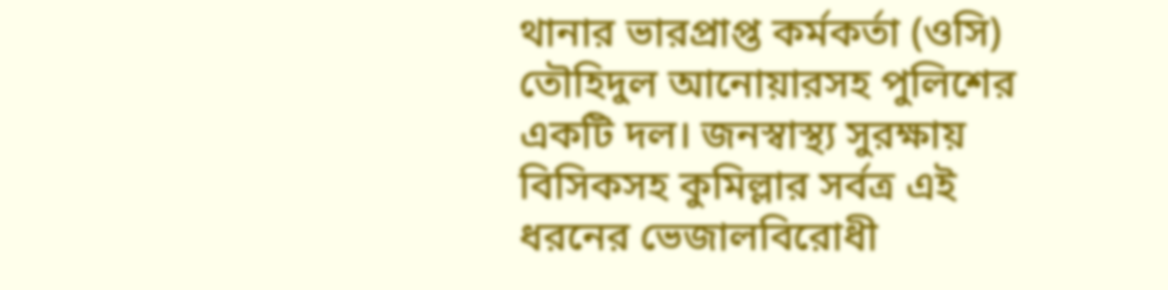থানার ভারপ্রাপ্ত কর্মকর্তা (ওসি) তৌহিদুল আনোয়ারসহ পুলিশের একটি দল। জনস্বাস্থ্য সুরক্ষায়
বিসিকসহ কুমিল্লার সর্বত্র এই ধরনের ভেজালবিরোধী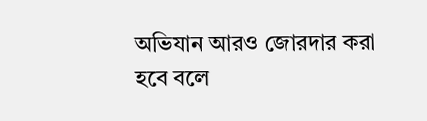অভিযান আরও জোরদার করা হবে বলে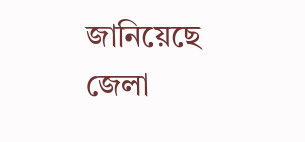জানিয়েছে
জেলা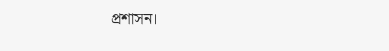প্রশাসন।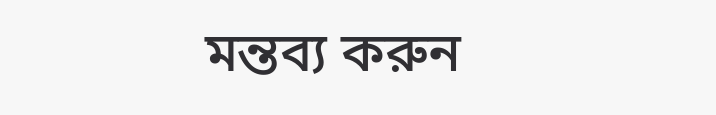মন্তব্য করুন